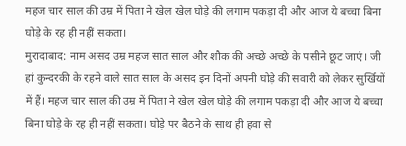महज चार साल की उम्र में पिता ने खेल खेल घोड़े की लगाम पकड़ा दी और आज ये बच्चा बिना घोड़े के रह ही नहीं सकता।
मुरादाबाद: नाम असद उम्र महज सात साल और शौक की अच्छे अच्छे के पसीने छूट जाएं। जी हां कुन्दरकी के रहने वाले सात साल के असद इन दिनों अपनी घोड़े की सवारी को लेकर सुर्खियों में हैं। महज चार साल की उम्र में पिता ने खेल खेल घोड़े की लगाम पकड़ा दी और आज ये बच्चा बिना घोड़े के रह ही नहीं सकता। घोड़े पर बैठने के साथ ही हवा से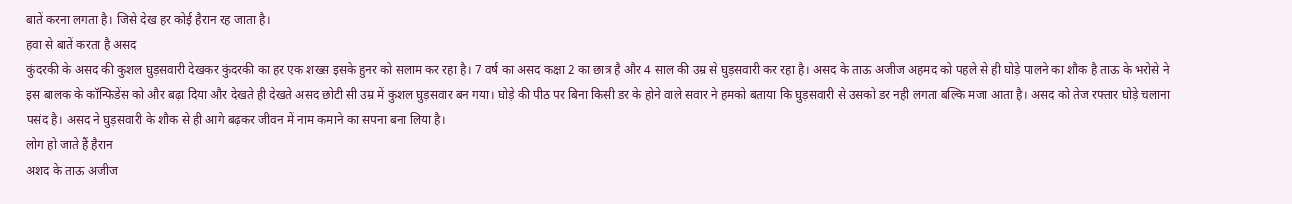बातें करना लगता है। जिसे देख हर कोई हैरान रह जाता है।
हवा से बातें करता है असद
कुंदरकी के असद की कुशल घुड़सवारी देखकर कुंदरकी का हर एक शख्स इसके हुनर को सलाम कर रहा है। 7 वर्ष का असद कक्षा 2 का छात्र है और 4 साल की उम्र से घुड़सवारी कर रहा है। असद के ताऊ अजीज अहमद को पहले से ही घोड़े पालने का शौक है ताऊ के भरोसे ने इस बालक के कॉन्फिडेंस को और बढ़ा दिया और देखते ही देखते असद छोटी सी उम्र में कुशल घुड़सवार बन गया। घोड़े की पीठ पर बिना किसी डर के होने वाले सवार ने हमको बताया कि घुड़सवारी से उसको डर नही लगता बल्कि मजा आता है। असद को तेज रफ्तार घोड़े चलाना पसंद है। असद ने घुड़सवारी के शौक से ही आगे बढ़कर जीवन में नाम कमाने का सपना बना लिया है।
लोग हो जाते हैं हैरान
अशद के ताऊ अजीज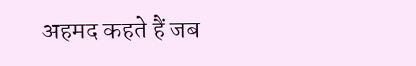अहमद कहते हैं जब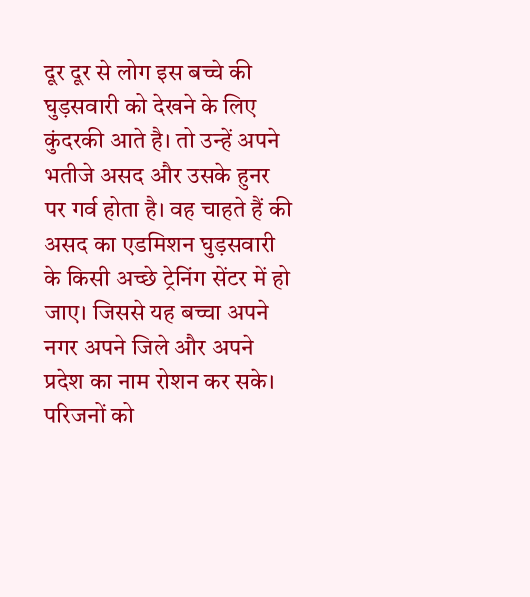दूर दूर से लोग इस बच्चे की घुड़सवारी को देखने के लिए कुंदरकी आते है। तो उन्हें अपने भतीजे असद और उसके हुनर पर गर्व होता है। वह चाहते हैं की असद का एडमिशन घुड़सवारी के किसी अच्छे ट्रेनिंग सेंटर में हो जाए। जिससे यह बच्चा अपने नगर अपने जिले और अपने प्रदेश का नाम रोशन कर सके।
परिजनों को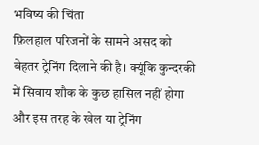भविष्य की चिंता
फ़िलहाल परिजनों के सामने असद को बेहतर ट्रेनिंग दिलाने की है। क्यूंकि कुन्दरकी में सिवाय शौक के कुछ हासिल नहीं होगा और इस तरह के खेल या ट्रेनिंग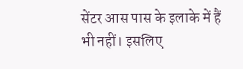सेंटर आस पास के इलाके में हैं भी नहीं। इसलिए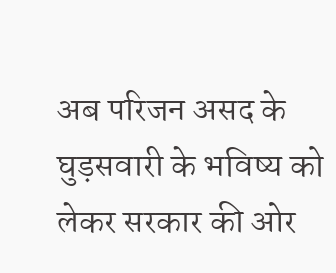अब परिजन असद के घुड़सवारी के भविष्य को लेकर सरकार की ओर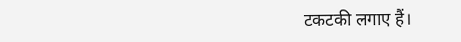टकटकी लगाए हैं।